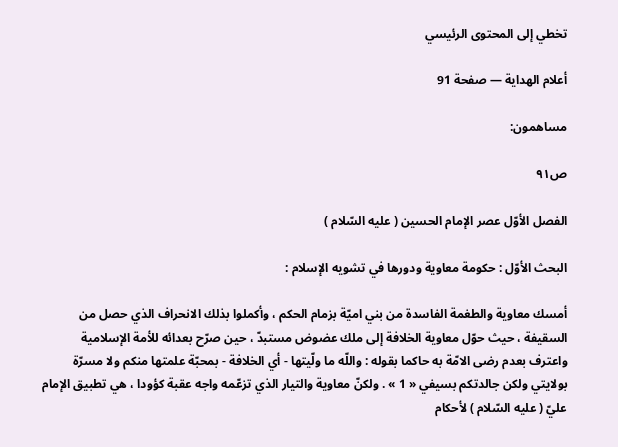تخطي إلى المحتوى الرئيسي

أعلام الهداية — صفحة 91

مساهمون:

ص٩١

الفصل الأوّل عصر الإمام الحسين ( عليه السّلام )

البحث الأوّل : حكومة معاوية ودورها في تشويه الإسلام :

أمسك معاوية والطغمة الفاسدة من بني اميّة بزمام الحكم ، وأكملوا بذلك الانحراف الذي حصل من السقيفة ، حيث حوّل معاوية الخلافة إلى ملك عضوض مستبدّ ، حين صرّح بعدائه للأمة الإسلامية واعترف بعدم رضى الامّة به حاكما بقوله : واللّه ما ولّيتها - أي الخلافة - بمحبّة علمتها منكم ولا مسرّة بولايتي ولكن جالدتكم بسيفي « 1 » . ولكنّ معاوية والتيار الذي تزعّمه واجه عقبة كؤودا ، هي تطبيق الإمام عليّ ( عليه السّلام ) لأحكام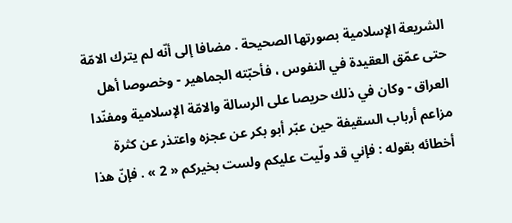الشريعة الإسلامية بصورتها الصحيحة . مضافا إلى أنّه لم يترك الامّة حتى عمّق العقيدة في النفوس ، فأحبّته الجماهير - وخصوصا أهل العراق - وكان في ذلك حريصا على الرسالة والامّة الإسلامية ومفنّدا مزاعم أرباب السقيفة حين عبّر أبو بكر عن عجزه واعتذر عن كثرة أخطائه بقوله : فإني قد ولّيت عليكم ولست بخيركم « 2 » . فإنّ هذا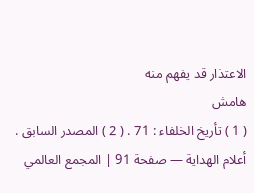الاعتذار قد يفهم منه
هامش
( 1 ) تأريخ الخلفاء : 71 . ( 2 ) المصدر السابق .
أعلام الهداية — صفحة 91 | المجمع العالمي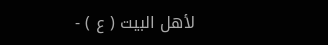لأهل البيت ( ع ) -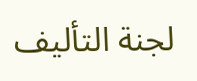لجنة التأليف